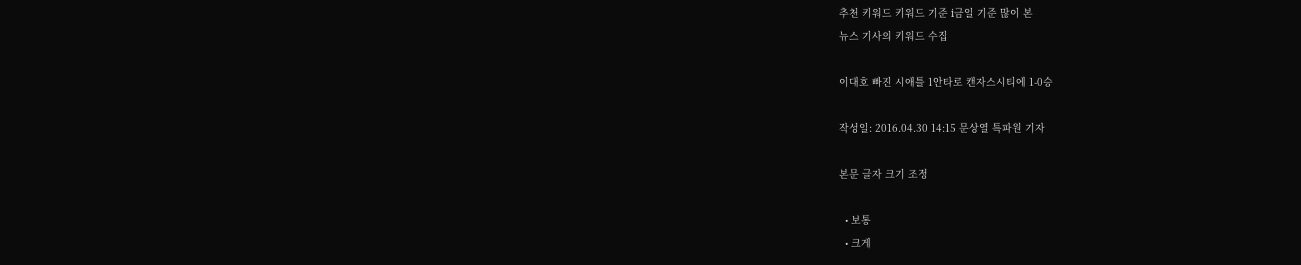추천 키워드 키워드 기준 i금일 기준 많이 본
뉴스 기사의 키워드 수집

이대호 빠진 시애틀 1안타로 캔자스시티에 1-0승

작성일: 2016.04.30 14:15 문상열 특파원 기자

본문 글자 크기 조정

  • 보통
  • 크게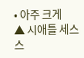• 아주 크게
▲ 시애틀 세스 스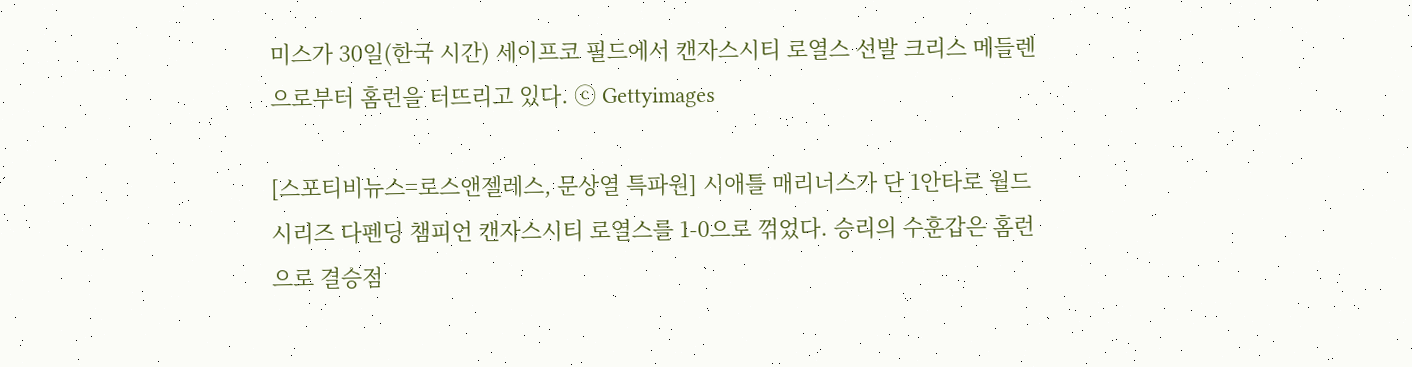미스가 30일(한국 시간) 세이프코 필드에서 캔자스시티 로열스 선발 크리스 메들렌으로부터 홈런을 터뜨리고 있다. ⓒ Gettyimages

[스포티비뉴스=로스앤젤레스, 문상열 특파원] 시애틀 매리너스가 단 1안타로 월드시리즈 다펜딩 챔피언 캔자스시티 로열스를 1-0으로 꺾었다. 승리의 수훈갑은 홈런으로 결승점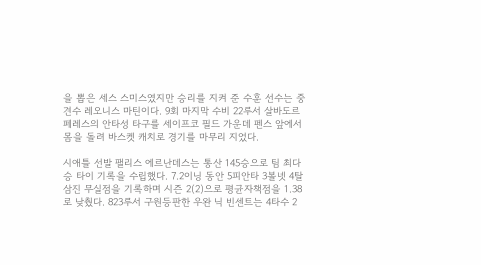을 뽑은 세스 스미스였지만 승리를 지켜 준 수훈 선수는 중견수 레오니스 마틴이다. 9회 마지막 수비 22루서 살바도르 페레스의 안타성 타구를 세이프코 필드 가운데 펜스 앞에서 몸을 돌려 바스켓 캐치로 경기를 마무리 지었다.

시애틀 선발 팰리스 에르난데스는 통산 145승으로 팀 최다승 타이 기록을 수립했다. 7.2이닝 동안 5피안타 3볼넷 4탈삼진 무실점을 기록하며 시즌 2(2)으로 평균자책점을 1.38로 낮췄다. 823루서 구원등판한 우완 닉 빈센트는 4타수 2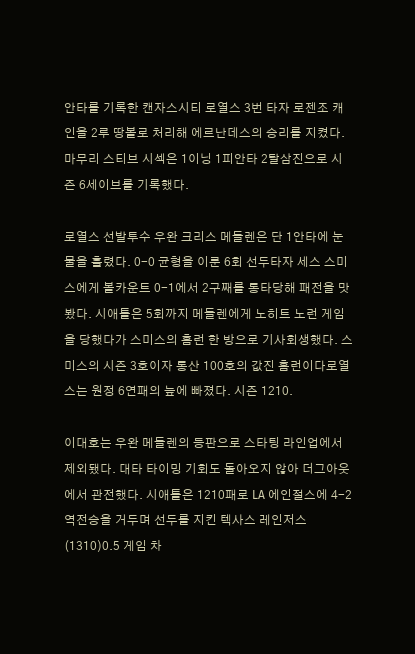안타를 기록한 캔자스시티 로열스 3번 타자 로젠조 캐인을 2루 땅볼로 처리해 에르난데스의 승리를 지켰다. 마무리 스티브 시섹은 1이닝 1피안타 2탈삼진으로 시즌 6세이브를 기록했다.

로열스 선발투수 우완 크리스 메들렌은 단 1안타에 눈물을 흘렸다. 0-0 균형을 이룬 6회 선두타자 세스 스미스에게 볼카운트 0-1에서 2구째를 통타당해 패전을 맛봤다. 시애틀은 5회까지 메들렌에게 노히트 노런 게임을 당했다가 스미스의 홈런 한 방으로 기사회생했다. 스미스의 시즌 3호이자 통산 100호의 값진 홈런이다로열스는 원정 6연패의 늪에 빠졌다. 시즌 1210.

이대호는 우완 메들렌의 등판으로 스타팅 라인업에서 제외됐다. 대타 타이밍 기회도 돌아오지 않아 더그아웃에서 관전했다. 시애틀은 1210패로 LA 에인절스에 4-2 역전승을 거두며 선두를 지킨 텍사스 레인저스(1310)0.5 게임 차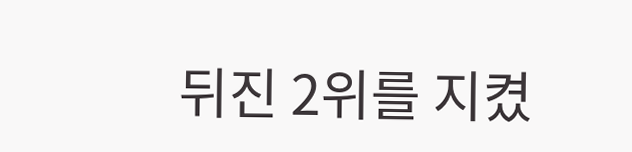뒤진 2위를 지켰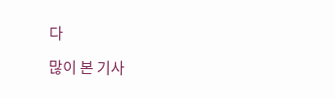다

많이 본 기사